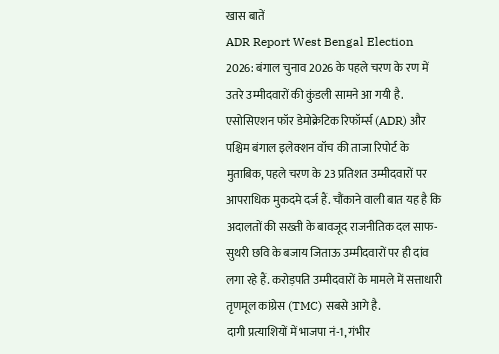खास बातें
ADR Report West Bengal Election 2026: बंगाल चुनाव 2026 के पहले चरण के रण में उतरे उम्मीदवारों की कुंडली सामने आ गयी है. एसोसिएशन फॉर डेमोक्रेटिक रिफॉर्म्स (ADR) और पश्चिम बंगाल इलेक्शन वॉच की ताजा रिपोर्ट के मुताबिक, पहले चरण के 23 प्रतिशत उम्मीदवारों पर आपराधिक मुकदमे दर्ज हैं. चौंकाने वाली बात यह है कि अदालतों की सख्ती के बावजूद राजनीतिक दल साफ-सुथरी छवि के बजाय जिताऊ उम्मीदवारों पर ही दांव लगा रहे हैं. करोड़पति उम्मीदवारों के मामले में सत्ताधारी तृणमूल कांग्रेस (TMC) सबसे आगे है.
दागी प्रत्याशियों में भाजपा नं-1, गंभीर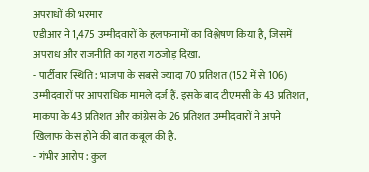अपराधों की भरमार
एडीआर ने 1,475 उम्मीदवारों के हलफनामों का विश्लेषण किया है, जिसमें अपराध और राजनीति का गहरा गठजोड़ दिखा.
- पार्टीवार स्थिति : भाजपा के सबसे ज्यादा 70 प्रतिशत (152 में से 106) उम्मीदवारों पर आपराधिक मामले दर्ज हैं. इसके बाद टीएमसी के 43 प्रतिशत, माकपा के 43 प्रतिशत और कांग्रेस के 26 प्रतिशत उम्मीदवारों ने अपने खिलाफ केस होने की बात कबूल की है.
- गंभीर आरोप : कुल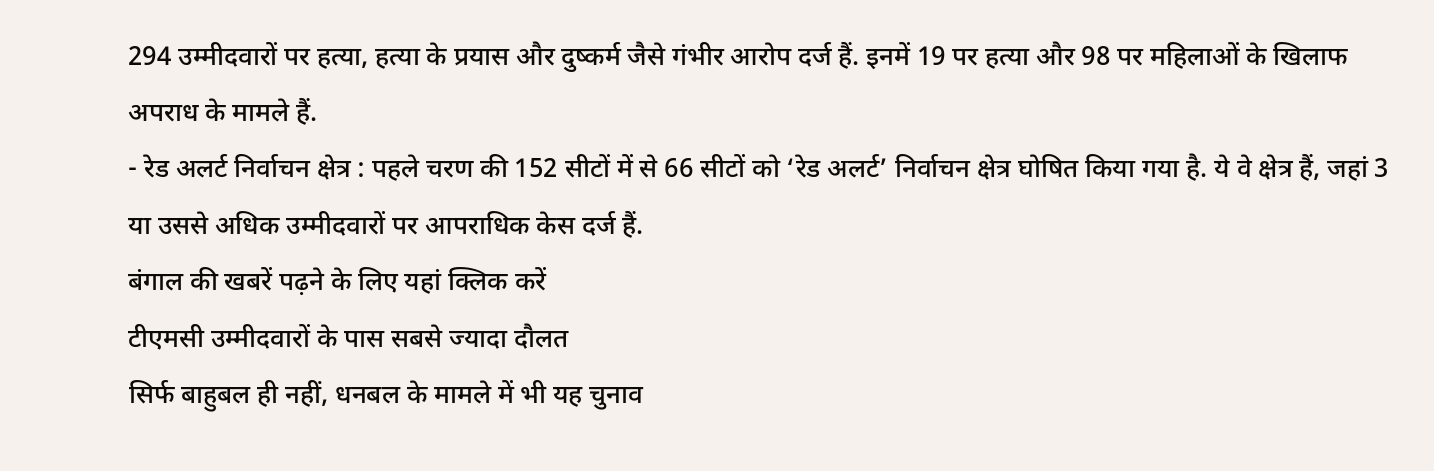294 उम्मीदवारों पर हत्या, हत्या के प्रयास और दुष्कर्म जैसे गंभीर आरोप दर्ज हैं. इनमें 19 पर हत्या और 98 पर महिलाओं के खिलाफ अपराध के मामले हैं.
- रेड अलर्ट निर्वाचन क्षेत्र : पहले चरण की 152 सीटों में से 66 सीटों को ‘रेड अलर्ट’ निर्वाचन क्षेत्र घोषित किया गया है. ये वे क्षेत्र हैं, जहां 3 या उससे अधिक उम्मीदवारों पर आपराधिक केस दर्ज हैं.
बंगाल की खबरें पढ़ने के लिए यहां क्लिक करें
टीएमसी उम्मीदवारों के पास सबसे ज्यादा दौलत
सिर्फ बाहुबल ही नहीं, धनबल के मामले में भी यह चुनाव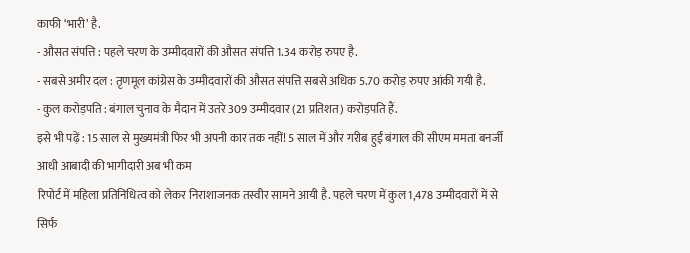काफी ‘भारी’ है.
- औसत संपत्ति : पहले चरण के उम्मीदवारों की औसत संपत्ति 1.34 करोड़ रुपए है.
- सबसे अमीर दल : तृणमूल कांग्रेस के उम्मीदवारों की औसत संपत्ति सबसे अधिक 5.70 करोड़ रुपए आंकी गयी है.
- कुल करोड़पति : बंगाल चुनाव के मैदान में उतरे 309 उम्मीदवार (21 प्रतिशत) करोड़पति हैं.
इसे भी पढ़ें : 15 साल से मुख्यमंत्री फिर भी अपनी कार तक नहीं! 5 साल में और गरीब हुईं बंगाल की सीएम ममता बनर्जी
आधी आबादी की भागीदारी अब भी कम
रिपोर्ट में महिला प्रतिनिधित्व को लेकर निराशाजनक तस्वीर सामने आयी है. पहले चरण में कुल 1,478 उम्मीदवारों में से सिर्फ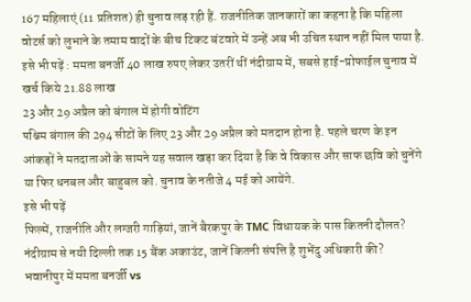167 महिलाएं (11 प्रतिशत) ही चुनाव लड़ रही हैं. राजनीतिक जानकारों का कहना है कि महिला वोटर्स को लुभाने के तमाम वादों के बीच टिकट बंटवारे में उन्हें अब भी उचित स्थान नहीं मिल पाया है.
इसे भी पढ़ें : ममता बनर्जी 40 लाख रुपए लेकर उतरीं थीं नंदीग्राम में, सबसे हाई-प्रोफाईल चुनाव में खर्च किये 21.88 लाख
23 और 29 अप्रैल को बंगाल में होगी वोटिंग
पश्चिम बंगाल की 294 सीटों के लिए 23 और 29 अप्रैल को मतदान होना है. पहले चरण के इन आंकड़ों ने मतदाताओं के सामने यह सवाल खड़ा कर दिया है कि वे विकास और साफ छवि को चुनेंगे या फिर धनबल और बाहुबल को. चुनाव के नतीजे 4 मई को आयेंगे.
इसे भी पढ़ें
फिल्में, राजनीति और लग्जरी गाड़ियां, जानें बैरकपुर के TMC विधायक के पास कितनी दौलत?
नंदीग्राम से नयी दिल्ली तक 15 बैंक अकाउंट, जानें कितनी संपत्ति है शुभेंदु अधिकारी की?
भवानीपुर में ममता बनर्जी vs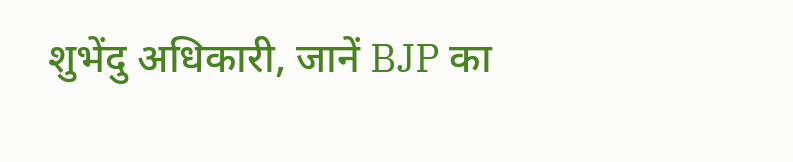शुभेंदु अधिकारी, जानें BJP का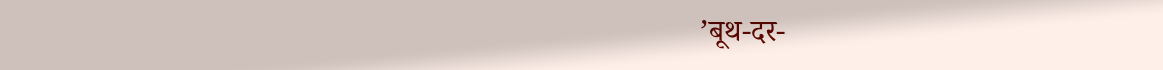’बूथ-दर-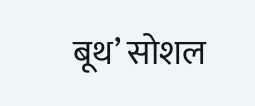बूथ’ सोशल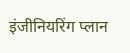इंजीनियरिंग प्लान